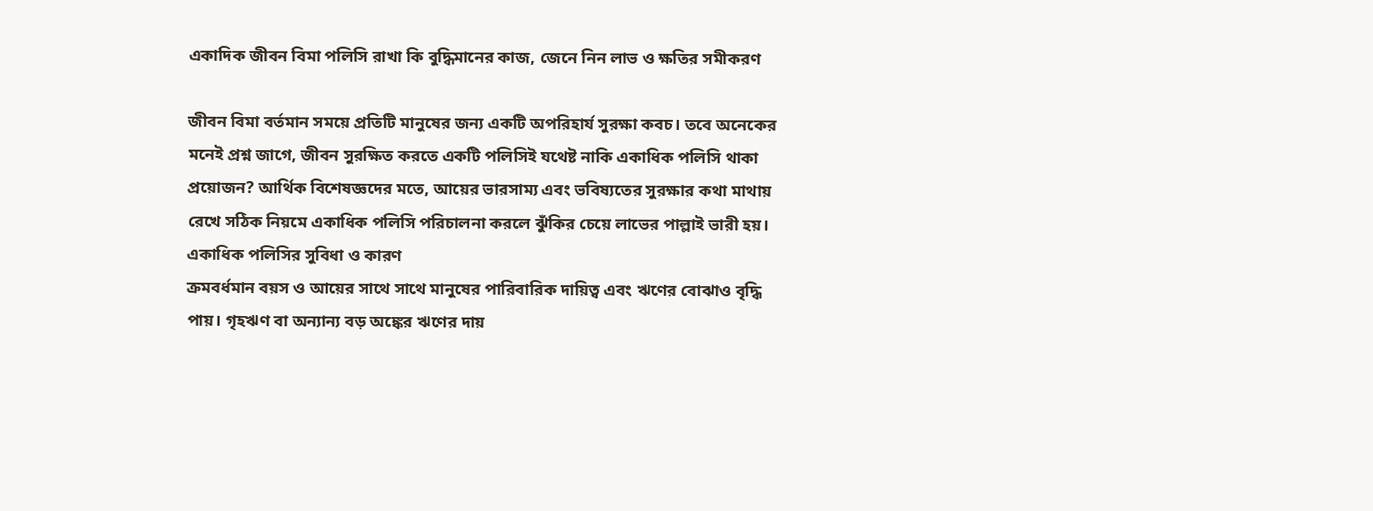একাদিক জীবন বিমা পলিসি রাখা কি বুদ্ধিমানের কাজ, জেনে নিন লাভ ও ক্ষতির সমীকরণ

জীবন বিমা বর্তমান সময়ে প্রতিটি মানুষের জন্য একটি অপরিহার্য সুরক্ষা কবচ। তবে অনেকের মনেই প্রশ্ন জাগে, জীবন সুরক্ষিত করতে একটি পলিসিই যথেষ্ট নাকি একাধিক পলিসি থাকা প্রয়োজন? আর্থিক বিশেষজ্ঞদের মতে, আয়ের ভারসাম্য এবং ভবিষ্যতের সুরক্ষার কথা মাথায় রেখে সঠিক নিয়মে একাধিক পলিসি পরিচালনা করলে ঝুঁকির চেয়ে লাভের পাল্লাই ভারী হয়।
একাধিক পলিসির সুবিধা ও কারণ
ক্রমবর্ধমান বয়স ও আয়ের সাথে সাথে মানুষের পারিবারিক দায়িত্ব এবং ঋণের বোঝাও বৃদ্ধি পায়। গৃহঋণ বা অন্যান্য বড় অঙ্কের ঋণের দায়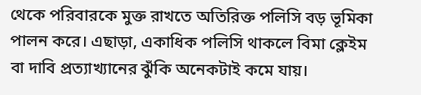থেকে পরিবারকে মুক্ত রাখতে অতিরিক্ত পলিসি বড় ভূমিকা পালন করে। এছাড়া, একাধিক পলিসি থাকলে বিমা ক্লেইম বা দাবি প্রত্যাখ্যানের ঝুঁকি অনেকটাই কমে যায়।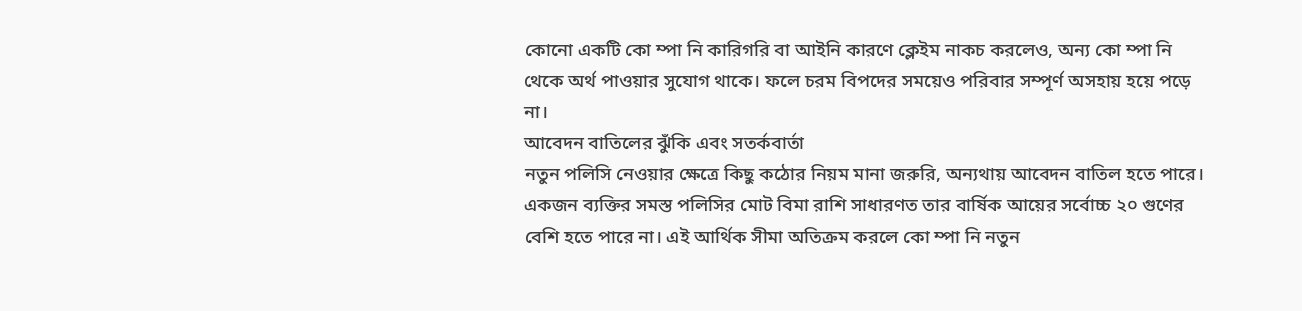কোনো একটি কো ম্পা নি কারিগরি বা আইনি কারণে ক্লেইম নাকচ করলেও, অন্য কো ম্পা নি থেকে অর্থ পাওয়ার সুযোগ থাকে। ফলে চরম বিপদের সময়েও পরিবার সম্পূর্ণ অসহায় হয়ে পড়ে না।
আবেদন বাতিলের ঝুঁকি এবং সতর্কবার্তা
নতুন পলিসি নেওয়ার ক্ষেত্রে কিছু কঠোর নিয়ম মানা জরুরি, অন্যথায় আবেদন বাতিল হতে পারে। একজন ব্যক্তির সমস্ত পলিসির মোট বিমা রাশি সাধারণত তার বার্ষিক আয়ের সর্বোচ্চ ২০ গুণের বেশি হতে পারে না। এই আর্থিক সীমা অতিক্রম করলে কো ম্পা নি নতুন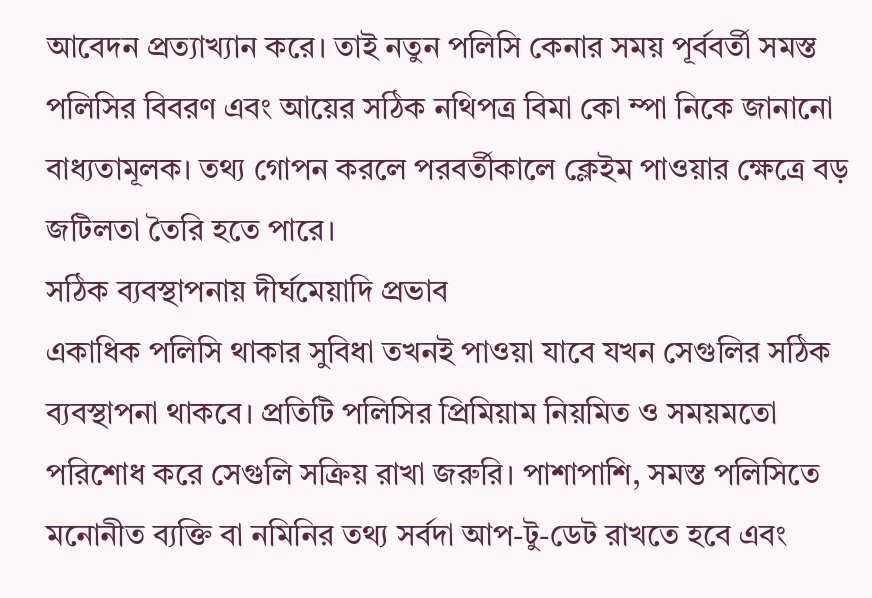আবেদন প্রত্যাখ্যান করে। তাই নতুন পলিসি কেনার সময় পূর্ববর্তী সমস্ত পলিসির বিবরণ এবং আয়ের সঠিক নথিপত্র বিমা কো ম্পা নিকে জানানো বাধ্যতামূলক। তথ্য গোপন করলে পরবর্তীকালে ক্লেইম পাওয়ার ক্ষেত্রে বড় জটিলতা তৈরি হতে পারে।
সঠিক ব্যবস্থাপনায় দীর্ঘমেয়াদি প্রভাব
একাধিক পলিসি থাকার সুবিধা তখনই পাওয়া যাবে যখন সেগুলির সঠিক ব্যবস্থাপনা থাকবে। প্রতিটি পলিসির প্রিমিয়াম নিয়মিত ও সময়মতো পরিশোধ করে সেগুলি সক্রিয় রাখা জরুরি। পাশাপাশি, সমস্ত পলিসিতে মনোনীত ব্যক্তি বা নমিনির তথ্য সর্বদা আপ-টু-ডেট রাখতে হবে এবং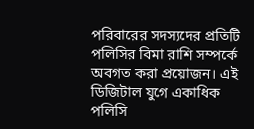পরিবারের সদস্যদের প্রতিটি পলিসির বিমা রাশি সম্পর্কে অবগত করা প্রয়োজন। এই ডিজিটাল যুগে একাধিক পলিসি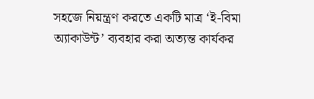সহজে নিয়ন্ত্রণ করতে একটি মাত্র ‘ই-বিমা অ্যাকাউন্ট’ ব্যবহার করা অত্যন্ত কার্যকর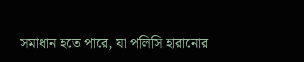সমাধান হতে পারে, যা পলিসি হারানোর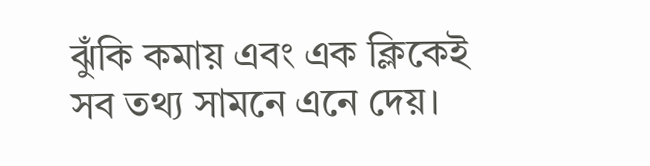ঝুঁকি কমায় এবং এক ক্লিকেই সব তথ্য সামনে এনে দেয়।